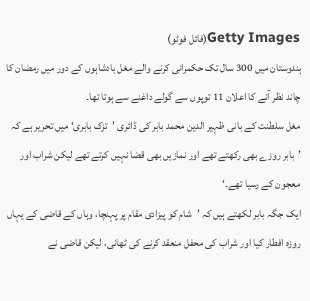Getty Images(فائل فوٹو)
ہندوستان میں 300 سال تک حکمرانی کرنے والے مغل بادشاہوں کے دور میں رمضان کا چاند نظر آنے کا اعلان 11 توپوں سے گولے داغنے سے ہوتا تھا۔
مغل سلطنت کے بانی ظہیر الدین محمد بابر کی ڈائری ’تزک بابری‘ میں تحریر ہے کہ ’بابر روزے بھی رکھتے تھے اور نمازیں بھی قضا نہیں کرتے تھے لیکن شراب اور معجون کے رسیا تھے۔‘
ایک جگہ بابر لکھتے ہیں کہ ’شام کو پیزادی مقام پر پہنچا، وہاں کے قاضی کے یہاں روزہ افطار کیا اور شراب کی محفل منعقد کرنے کی ٹھانی، لیکن قاضی نے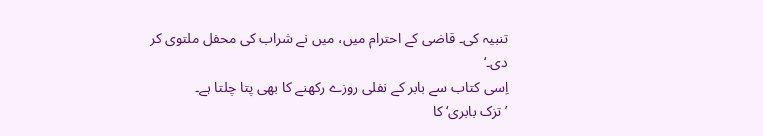تنبیہ کی۔ قاضی کے احترام میں، میں نے شراب کی محفل ملتوی کر دی۔‘
اِسی کتاب سے بابر کے نفلی روزے رکھنے کا بھی پتا چلتا ہے۔
’تزک بابری‘ کا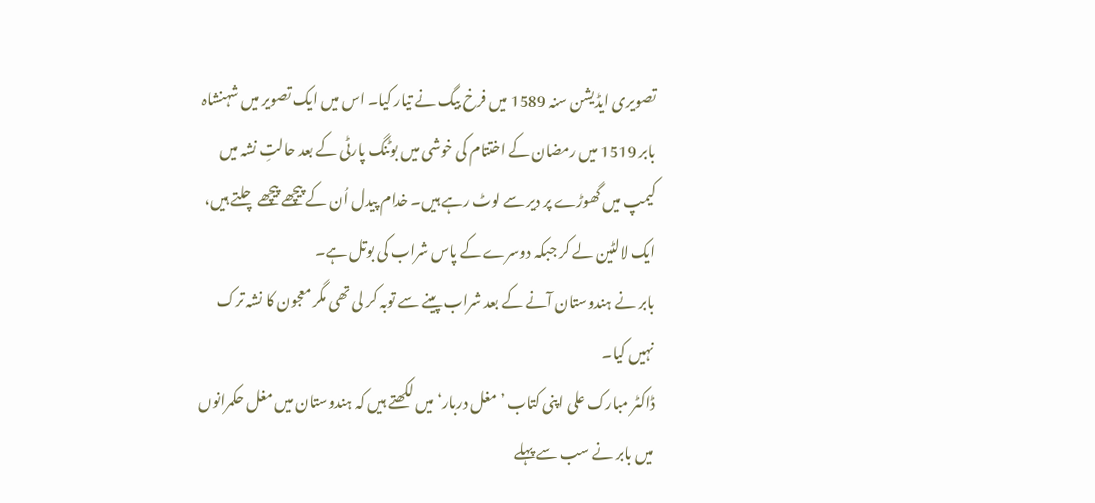تصویری ایڈیشن سنہ 1589 میں فرخ بیگ نے تیار کیا۔ اس میں ایک تصویر میں شہنشاہ بابر 1519 میں رمضان کے اختتام کی خوشی میں بوٹنگ پارٹی کے بعد حالتِ نشہ میں کیمپ میں گھوڑے پر دیر سے لوٹ رہے ہیں۔ خدام پیدل اُن کے پیچھے پیچھے چلتے ہیں، ایک لالٹین لے کر جبکہ دوسرے کے پاس شراب کی بوتل ہے۔
بابر نے ہندوستان آنے کے بعد شراب پینے سے توبہ کر لی تھی مگر معجون کا نشہ ترک نہیں کیا۔
ڈاکٹر مبارک علی اپنی کتاب ’مغل دربار‘ میں لکھتے ہیں کہ ہندوستان میں مغل حکمرانوں میں بابر نے سب سے پہلے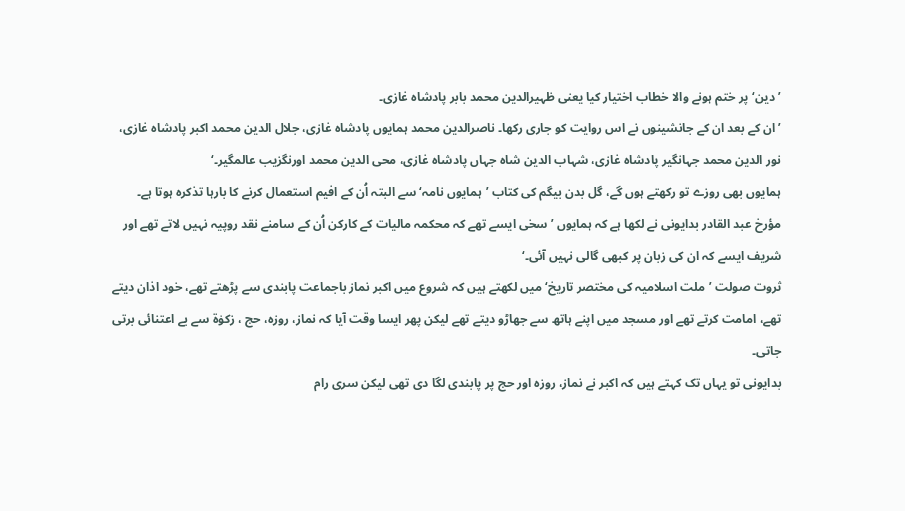’دین‘ پر ختم ہونے والا خطاب اختیار کیا یعنی ظہیرالدین محمد بابر پادشاہ غازی۔
’ان کے بعد ان کے جانشینوں نے اس روایت کو جاری رکھا۔ ناصرالدین محمد ہمایوں پادشاہ غازی، جلال الدین محمد اکبر پادشاہ غازی، نور الدین محمد جہانگیر پادشاہ غازی، شہاب الدین شاہ جہاں پادشاہ غازی، محی الدین محمد اورنگزیب عالمگیر۔‘
ہمایوں بھی روزے تو رکھتے ہوں گے، گل بدن بیگم کی کتاب ’ہمایوں نامہ‘ سے البتہ اُن کے افیم استعمال کرنے کا بارہا تذکرہ ہوتا ہے۔
مؤرخ عبد القادر بدایونی نے لکھا ہے کہ ہمایوں ’سخی ایسے تھے کہ محکمہ مالیات کے کارکن اُن کے سامنے نقد روپیہ نہیں لاتے تھے اور شریف ایسے کہ ان کی زبان پر کبھی گالی نہیں آئی۔‘
ثروت صولت ’ملت اسلامیہ کی مختصر تاریخ‘ میں لکھتے ہیں کہ شروع میں اکبر نماز باجماعت پابندی سے پڑھتے تھے، خود اذان دیتے تھے، امامت کرتے تھے اور مسجد میں اپنے ہاتھ سے جھاڑو دیتے تھے لیکن پھر ایسا وقت آیا کہ نماز، روزہ، حج ، زکوٰۃ سے بے اعتنائی برتی جاتی۔
بدایونی تو یہاں تک کہتے ہیں کہ اکبر نے نماز، روزہ اور حج پر پابندی لگا دی تھی لیکن سری رام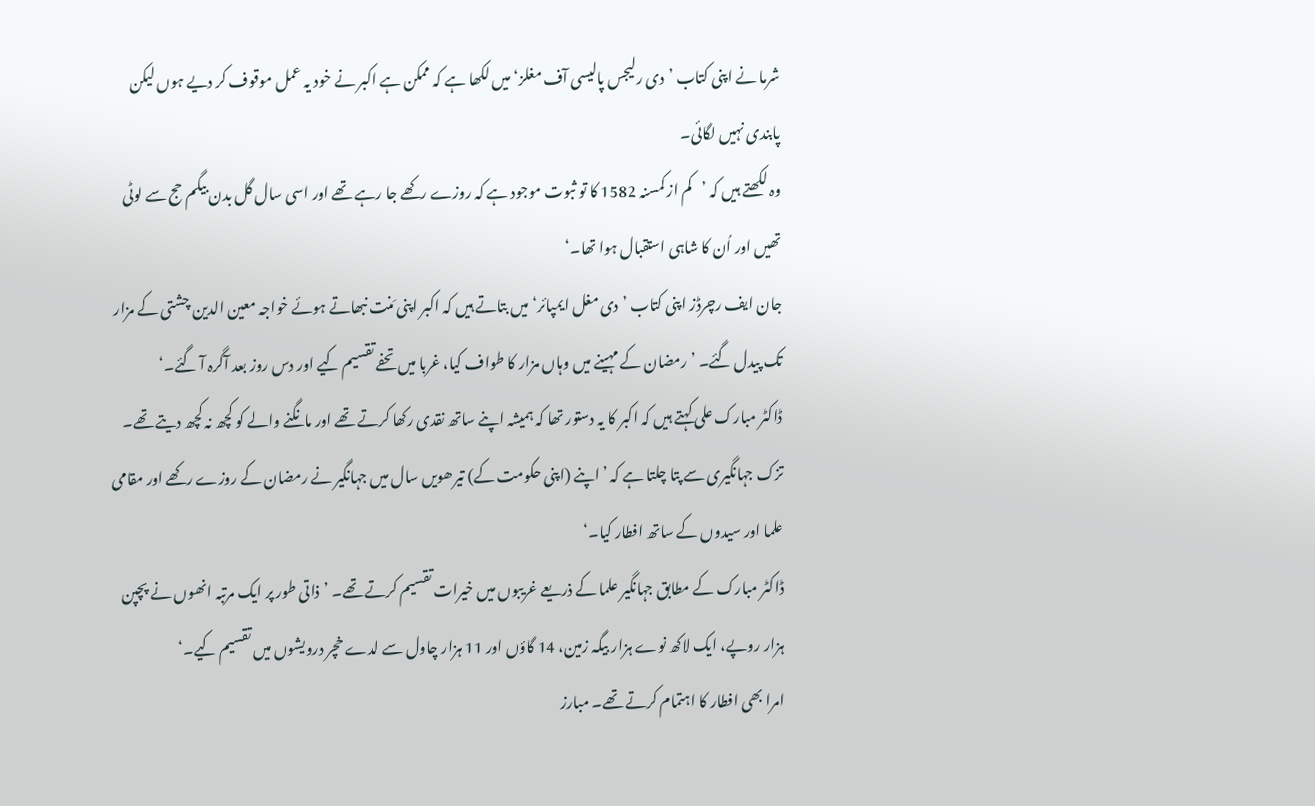شرما نے اپنی کتاب ’دی رلیجس پالیسی آف مغلز‘ میں لکھا ہے کہ ممکن ہے اکبر نے خود یہ عمل موقوف کر دیے ہوں لیکن پابندی نہیں لگائی۔
وہ لکھتے ہیں کہ ’کم از کمسنہ 1582 کا تو ثبوت موجود ہے کہ روزے رکھے جا رہے تھے اور اسی سال گل بدن بیگم حج سے لوٹی تھیں اور اُن کا شاہی استقبال ہوا تھا۔‘
جان ایف رچرڈز اپنی کتاب ’دی مغل ایمپائر‘ میں بتاتے ہیں کہ اکبر اپنی مَنت نبھاتے ہوئے خواجہ معین الدین چشتی کے مزار تک پیدل گئے۔ ’رمضان کے مہینے میں وہاں مزار کا طواف کیا، غربا میں تحفے تقسیم کیے اور دس روز بعد آگرہ آ گئے۔‘
ڈاکٹر مبارک علی کہتے ہیں کہ اکبر کا یہ دستور تھا کہ ہمیشہ اپنے ساتھ نقدی رکھا کرتے تھے اور مانگنے والے کو کچھ نہ کچھ دیتے تھے۔
تزک جہانگیری سے پتا چلتا ہے کہ ’اپنے (اپنی حکومت کے) تیرھویں سال میں جہانگیر نے رمضان کے روزے رکھے اور مقامی علما اور سیدوں کے ساتھ افطار کیا۔‘
ڈاکٹر مبارک کے مطابق جہانگیر علما کے ذریعے غریبوں میں خیرات تقسیم کرتے تھے۔ ’ذاتی طور پر ایک مرتبہ انھوں نے پچپن ہزار روپے، ایک لاکھ نوے ہزار بیگہ زمین، 14 گاؤں اور 11 ہزار چاول سے لدے خچر درویشوں میں تقسیم کیے۔‘
امرا بھی افطار کا اہتمام کرتے تھے۔ مبارز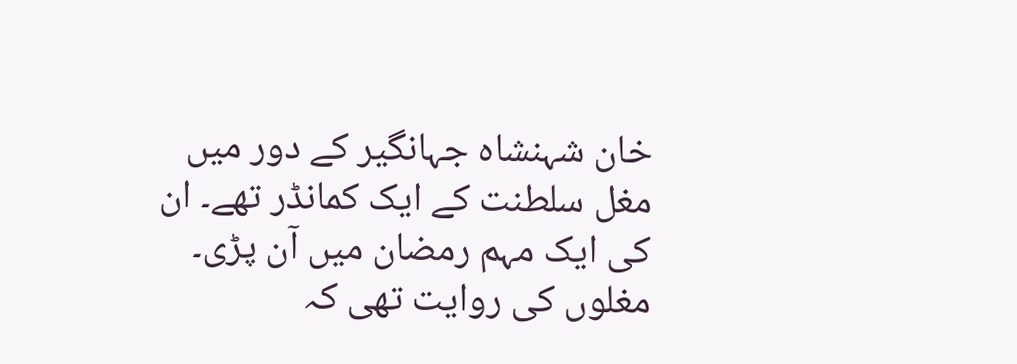خان شہنشاہ جہانگیر کے دور میں مغل سلطنت کے ایک کمانڈر تھے۔ ان کی ایک مہم رمضان میں آن پڑی۔
مغلوں کی روایت تھی کہ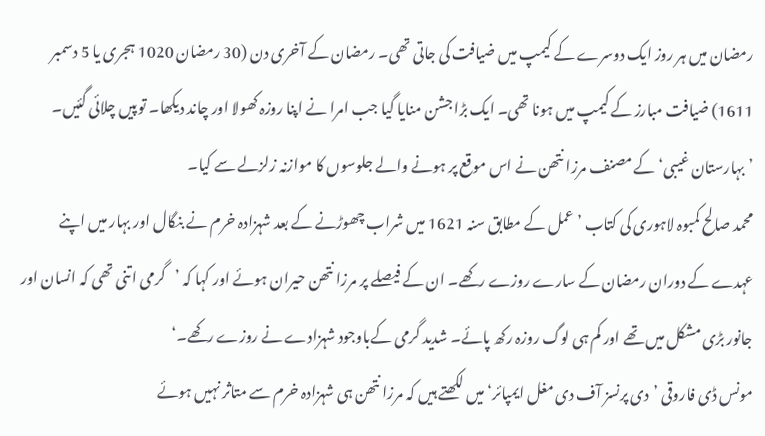رمضان میں ہر روز ایک دوسرے کے کیمپ میں ضیافت کی جاتی تھی۔ رمضان کے آخری دن (30 رمضان 1020 ہجری یا 5 دسمبر 1611) ضیافت مبارز کے کیمپ میں ہونا تھی۔ ایک بڑا جشن منایا گیا جب امرا نے اپنا روزہ کھولا اور چاند دیکھا۔ توپیں چلائی گئیں۔
’بہارستان غیبی‘ کے مصنف مرزا نتھن نے اس موقع پر ہونے والے جلوسوں کا موازنہ زلزلے سے کیا۔
محمد صالح کمبوہ لاہوری کی کتاب ’عمل کے مطابق سنہ 1621 میں شراب چھوڑنے کے بعد شہزادہ خرم نے بنگال اور بہار میں اپنے عہدے کے دوران رمضان کے سارے روزے رکھے۔ ان کے فیصلے پر مرزا نتھن حیران ہوئے اور کہا کہ ’گرمی اتنی تھی کہ انسان اور جانور بڑی مشکل میں تھے اور کم ہی لوگ روزہ رکھ پائے۔ شدید گرمی کےباوجود شہزادے نے روزے رکھے۔‘
مونس ڈی فاروقی ’دی پرنسز آف دی مغل ایمپائر‘ میں لکھتے ہیں کہ مرزا نتھن ہی شہزادہ خرم سے متاثر نہیں ہوئے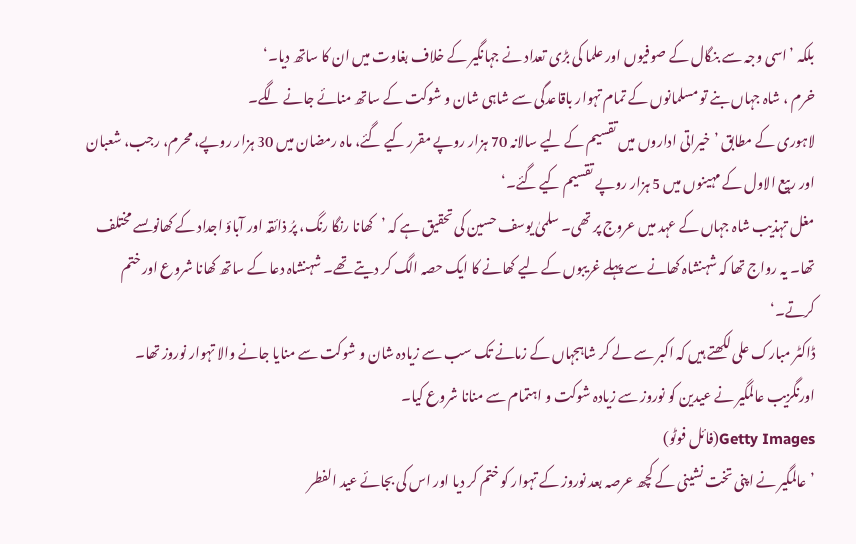بلکہ ’اسی وجہ سے بنگال کے صوفیوں اور علما کی بڑی تعداد نے جہانگیر کے خلاف بغاوت میں ان کا ساتھ دیا۔‘
خرم ، شاہ جہاں بنے تو مسلمانوں کے تمام تہوار باقاعدگی سے شاہی شان و شوکت کے ساتھ منائے جانے لگے۔
لاہوری کے مطابق ’خیراتی اداروں میں تقسیم کے لیے سالانہ 70 ہزار روپے مقرر کیے گئے، ماہ رمضان میں 30 ہزار روپے، محرم، رجب، شعبان اور ربیع الاول کے مہینوں میں 5 ہزار روپے تقسیم کیے گئے۔‘
مغل تہذیب شاہ جہاں کے عہد میں عروج پر تھی۔ سلمیٰ یوسف حسین کی تحقیق ہے کہ ’کھانا رنگا رنگ، پرُ ذائقہ اور آباؤ اجداد کے کھانوںسے مختلف تھا۔ یہ رواج تھا کہ شہنشاہ کھانے سے پہلے غریبوں کے لیے کھانے کا ایک حصہ الگ کر دیتے تھے۔ شہنشاہ دعا کے ساتھ کھانا شروع اور ختم کرتے۔‘
ڈاکٹر مبارک علی لکھتے ہیں کہ اکبر سے لے کر شاہجہاں کے زمانے تک سب سے زیادہ شان و شوکت سے منایا جانے والا تہوار نوروز تھا۔
اورنگزیب عالمگیر نے عیدین کو نوروز سے زیادہ شوکت و اہتمام سے منانا شروع کیا۔
Getty Images(فائل فوٹو)
’عالمگیر نے اپنی تخت نشینی کے کچھ عرصہ بعد نوروز کے تہوار کو ختم کر دیا اور اس کی بجائے عید الفطر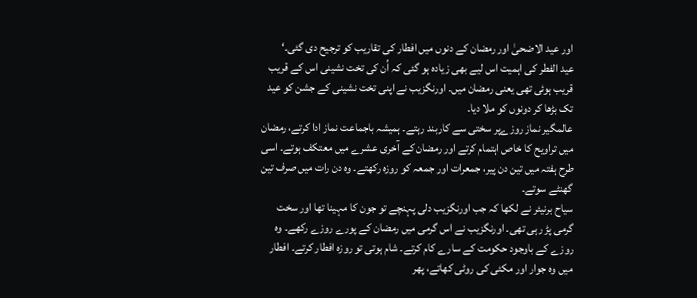اور عید الاضحیٰ اور رمضان کے دنوں میں افطار کی تقاریب کو ترجیح دی گئی۔‘
عید الفطر کی اہمیت اس لیے بھی زیادہ ہو گئی کہ اُن کی تخت نشینی اس کے قریب قریب ہوئی تھی یعنی رمضان میں۔ اورنگزیب نے اپنی تخت نشینی کے جشن کو عید تک بڑھا کر دونوں کو ملا دیا۔
عالمگیر نماز روزےپر سختی سے کاربند رہتے۔ ہمیشہ باجماعت نماز ادا کرتے، رمضان میں تراویح کا خاص اہتمام کرتے اور رمضان کے آخری عشرے میں معتکف ہوتے۔ اسی طرح ہفتہ میں تین دن پیر، جمعرات اور جمعہ کو روزہ رکھتے۔ وہ دن رات میں صرف تین گھنٹے سوتے۔
سیاح برنیئر نے لکھا کہ جب اورنگزیب دلی پہنچے تو جون کا مہینا تھا اور سخت گرمی پڑ رہی تھی۔ اورنگزیب نے اس گرمی میں رمضان کے پورے روزے رکھے۔ وہ روزے کے باوجود حکومت کے سارے کام کرتے۔ شام ہوتی تو روزہ افطار کرتے۔ افطار میں وہ جوار اور مکئی کی روٹی کھاتے، پھر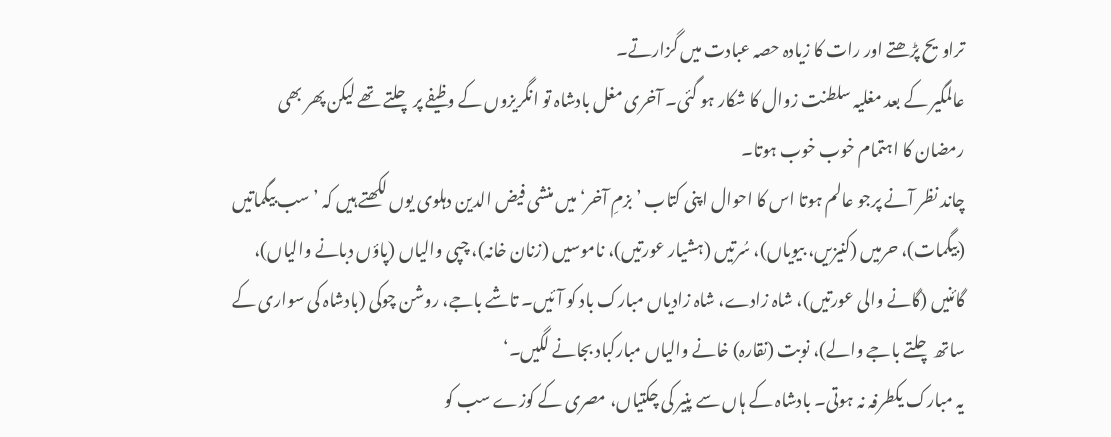تراویح پڑھتے اور رات کا زیادہ حصہ عبادت میں گزارتے۔
عالمگیر کے بعد مغلیہ سلطنت زوال کا شکار ہو گئی۔ آخری مغل بادشاہ تو انگریزوں کے وظیفے پر چلتے تھے لیکن پھر بھی رمضان کا اہتمام خوب خوب ہوتا۔
چاند نظر آنے پرجو عالم ہوتا اس کا احوال اپنی کتاب ’بزمِ آخر‘ میں منشی فیض الدین دہلوی یوں لکھتے ہیں کہ ’سب بیگماتیں (بیگمات)، حرمیں (کنیزیں، بیویاں)، سُرتیں (ہشیار عورتیں)، ناموسیں (زنان خانہ)، چپی والیاں (پاؤں دبانے والیاں)، گائنیں (گانے والی عورتیں)، شاہ زادے، شاہ زادیاں مبارک باد کو آئیں۔ تاشے باجے، روشن چوکی (بادشاہ کی سواری کے ساتھ چلتے باجے والے)، نوبت (نقارہ) خانے والیاں مبارکباد بجانے لگیں۔‘
یہ مبارک یکطرفہ نہ ہوتی۔ بادشاہ کے ہاں سے پنیر کی چکتیاں، مصری کے کوزے سب کو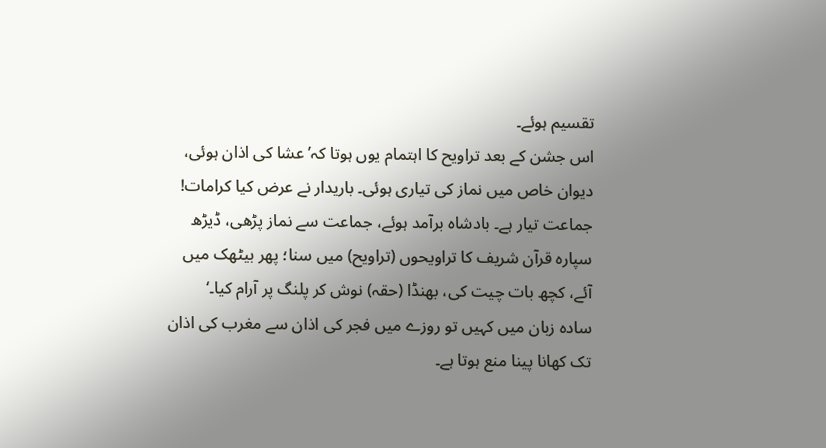تقسیم ہوئے۔
اس جشن کے بعد تراویح کا اہتمام یوں ہوتا کہ’عشا کی اذان ہوئی، دیوان خاص میں نماز کی تیاری ہوئی۔ باریدار نے عرض کیا کرامات! جماعت تیار ہے۔ بادشاہ برآمد ہوئے، جماعت سے نماز پڑھی، ڈیڑھ سپارہ قرآن شریف کا تراویحوں (تراویح) میں سنا؛ پھر بیٹھک میں آئے، کچھ بات چیت کی، بھنڈا (حقہ) نوش کر پلنگ پر آرام کیا۔‘
سادہ زبان میں کہیں تو روزے میں فجر کی اذان سے مغرب کی اذان تک کھانا پینا منع ہوتا ہے۔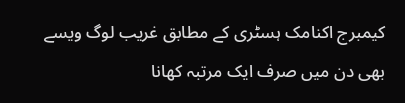کیمبرج اکنامک ہسٹری کے مطابق غریب لوگ ویسے بھی دن میں صرف ایک مرتبہ کھانا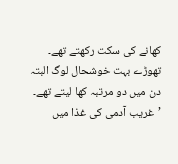کھانے کی سکت رکھتے تھے۔ تھوڑے بہت خوشحال لوگ البتہ دن میں دو مرتبہ کھا لیتے تھے۔
’غریب آدمی کی غذا میں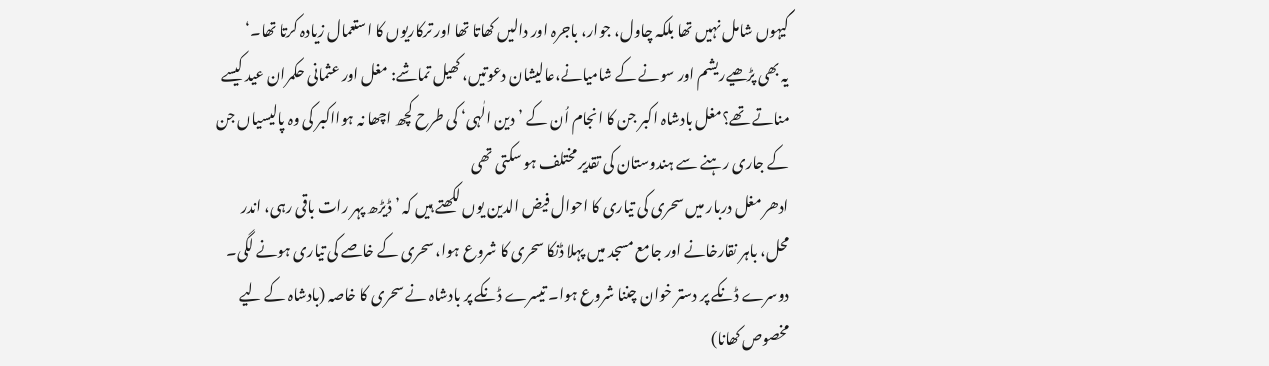گیہوں شامل نہیں تھا بلکہ چاول، جوار، باجرہ اور دالیں کھاتا تھا اور ترکاریوں کا استعمال زیادہ کرتا تھا۔‘
یہ بھی پڑھیےریشم اور سونے کے شامیانے،عالیشان دعوتیں، کھیل تماشے: مغل اور عثمانی حکمران عید کیسے مناتے تھے؟مغل بادشاہ اکبر جن کا انجام اُن کے ’دین الٰہی‘ کی طرح کچھ اچھا نہ ہوااکبر کی وہ پالیسیاں جن کے جاری رہنے سے ہندوستان کی تقدیر مختلف ہو سکتی تھی
ادھر مغل دربار میں سحری کی تیاری کا احوال فیض الدین یوں لکھتے ہیں کہ ’ڈیڑھ پہر رات باقی رہی، اندر محل، باہر نقارخانے اور جامع مسجد میں پہلا ڈنکا سحری کا شروع ہوا، سحری کے خاصے کی تیاری ہونے لگی۔ دوسرے ڈنکے پر دستر خوان چننا شروع ہوا۔ تیسرے ڈنکے پر بادشاہ نے سحری کا خاصہ (بادشاہ کے لیے مخصوص کھانا)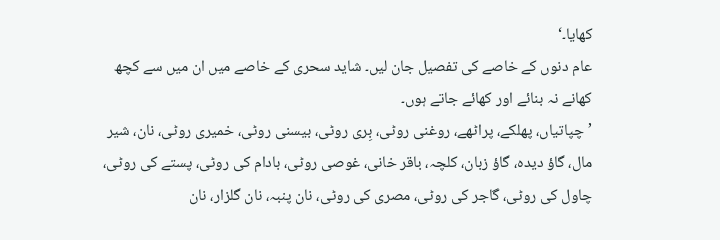کھایا۔‘
عام دنوں کے خاصے کی تفصیل جان لیں۔ شاید سحری کے خاصے میں ان میں سے کچھ کھانے نہ بنائے اور کھائے جاتے ہوں۔
’چپاتیاں، پھلکے، پراٹھے، روغنی روٹی، بِری روٹی، بیسنی روٹی، خمیری روٹی، نان، شیر مال، گاؤ دیدہ، گاؤ زبان، کلچہ، باقر خانی، غوصی روٹی، بادام کی روٹی، پستے کی روٹی، چاول کی روٹی، گاجر کی روٹی، مصری کی روٹی، نان پنبہ، نان گلزار، نان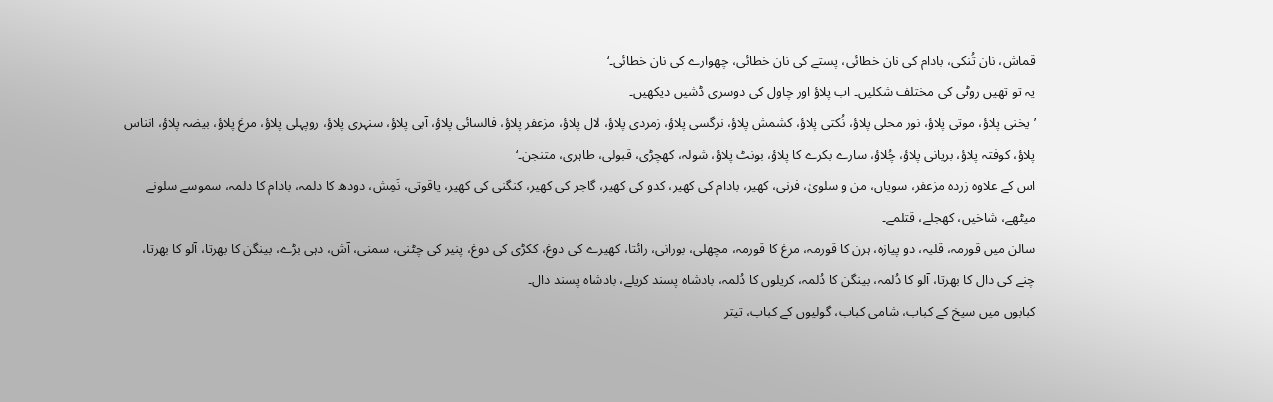قماش، نان تُنکی، بادام کی نان خطائی، پستے کی نان خطائی، چھوارے کی نان خطائی۔‘
یہ تو تھیں روٹی کی مختلف شکلیں۔ اب پلاؤ اور چاول کی دوسری ڈشیں دیکھیں۔
’یخنی پلاؤ، موتی پلاؤ، نور محلی پلاؤ، نُکتی پلاؤ، کشمش پلاؤ، نرگسی پلاؤ، زمردی پلاؤ، لال پلاؤ، مزعفر پلاؤ، فالسائی پلاؤ، آبی پلاؤ، سنہری پلاؤ، روپہلی پلاؤ، مرغ پلاؤ، بیضہ پلاؤ، انناس پلاؤ، کوفتہ پلاؤ، بریانی پلاؤ، چُلاؤ، سارے بکرے کا پلاؤ، بونٹ پلاؤ، شولہ، کھچڑی، قبولی، طاہری، متنجن۔‘
اس کے علاوہ زردہ مزعفر، سویاں، من و سلویٰ، فرنی، کھیر، بادام کی کھیر، کدو کی کھیر، گاجر کی کھیر، کنگنی کی کھیر، یاقوتی، نَمِش، دودھ کا دلمہ، بادام کا دلمہ، سموسے سلونے میٹھے، شاخیں، کھجلے، قتلمے۔
سالن میں قورمہ، قلیہ، دو پیازہ، ہرن کا قورمہ، مرغ کا قورمہ، مچھلی، بورانی، رائتا، کھیرے کی دوغ، ککڑی کی دوغ، پنیر کی چٹنی، سمنی، آش، دہی بڑے، بینگن کا بھرتا، آلو کا بھرتا، چنے کی دال کا بھرتا، آلو کا دُلمہ، بینگن کا دُلمہ، کریلوں کا دُلمہ، بادشاہ پسند کریلے، بادشاہ پسند دال۔
کبابوں میں سیخ کے کباب، شامی کباب، گولیوں کے کباب، تیتر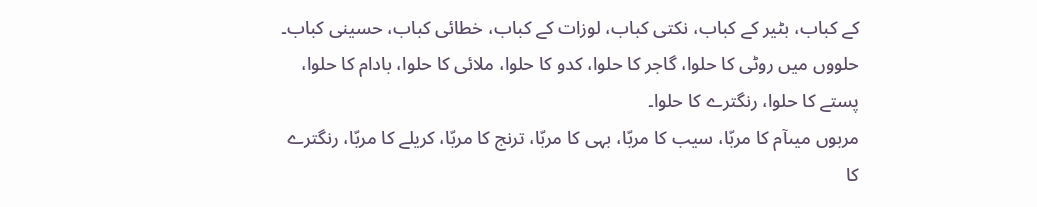کے کباب، بٹیر کے کباب، نکتی کباب، لوزات کے کباب، خطائی کباب، حسینی کباب۔ حلووں میں روٹی کا حلوا، گاجر کا حلوا، کدو کا حلوا، ملائی کا حلوا، بادام کا حلوا، پستے کا حلوا، رنگترے کا حلوا۔
مربوں میںآم کا مربّا، سیب کا مربّا، بہی کا مربّا، ترنج کا مربّا، کریلے کا مربّا، رنگترے کا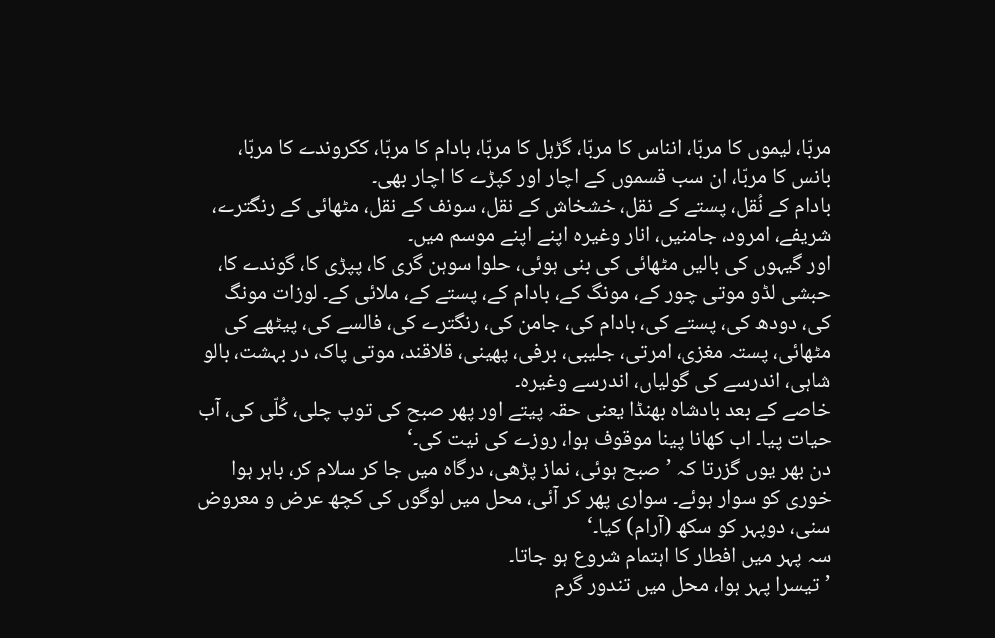مربّا، لیموں کا مربّا، انناس کا مربّا، گڑہل کا مربّا، بادام کا مربّا، ککروندے کا مربّا، بانس کا مربّا، ان سب قسموں کے اچار اور کپڑے کا اچار بھی۔
بادام کے نُقل، پستے کے نقل، خشخاش کے نقل، سونف کے نقل، مٹھائی کے رنگترے، شریفے، امرود، جامنیں، انار وغیرہ اپنے اپنے موسم میں۔
اور گیہوں کی بالیں مٹھائی کی بنی ہوئی، حلوا سوہن گری کا، پپڑی کا، گوندے کا، حبشی لڈو موتی چور کے، مونگ کے، بادام کے، پستے کے، ملائی کے۔ لوزات مونگ کی، دودھ کی، پستے کی، بادام کی، جامن کی، رنگترے کی، فالسے کی، پیٹھے کی مٹھائی، پستہ مغزی، امرتی، جلیبی، برفی، پھینی، قلاقند، موتی پاک، در بہشت، بالو شاہی، اندرسے کی گولیاں، اندرسے وغیرہ۔
خاصے کے بعد بادشاہ بھنڈا یعنی حقہ پیتے اور پھر صبح کی توپ چلی، کُلّی کی، آب حیات پیا۔ اب کھانا پینا موقوف ہوا، روزے کی نیت کی۔‘
دن بھر یوں گزرتا کہ ’صبح ہوئی، نماز پڑھی، درگاہ میں جا کر سلام کر، باہر ہوا خوری کو سوار ہوئے۔ سواری پھر کر آئی، محل میں لوگوں کی کچھ عرض و معروض سنی، دوپہر کو سکھ (آرام) کیا۔‘
سہ پہر میں افطار کا اہتمام شروع ہو جاتا۔
’تیسرا پہر ہوا، محل میں تندور گرم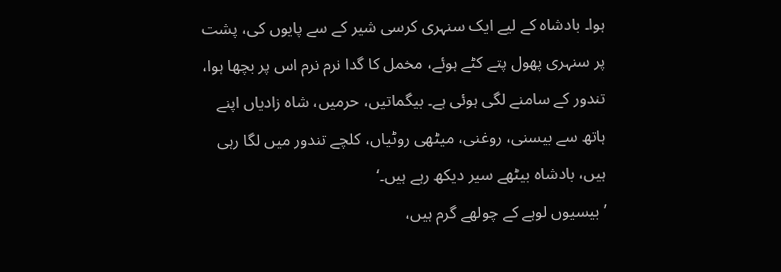ہوا۔ بادشاہ کے لیے ایک سنہری کرسی شیر کے سے پایوں کی، پشت پر سنہری پھول پتے کٹے ہوئے، مخمل کا گدا نرم نرم اس پر بچھا ہوا، تندور کے سامنے لگی ہوئی ہے۔ بیگماتیں، حرمیں، شاہ زادیاں اپنے ہاتھ سے بیسنی، روغنی، میٹھی روٹیاں، کلچے تندور میں لگا رہی ہیں، بادشاہ بیٹھے سیر دیکھ رہے ہیں۔‘
’بیسیوں لوہے کے چولھے گرم ہیں،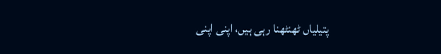پتیلیاں ٹھنٹھنا رہی ہیں، اپنی اپنی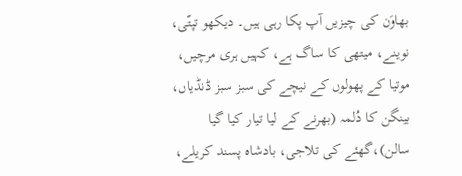بھاوَن کی چیزیں آپ پکا رہی ہیں۔ دیکھو تپتّی، نوینے، میتھی کا ساگ ہے، کہیں ہری مرچیں، موتیا کے پھولوں کے نیچے کی سبز سبز ڈنڈیاں، بینگن کا دُلمہ (بھرنے کے لیا تیار کیا گیا سالن)،گھئے کی تلاجی، بادشاہ پسند کریلے،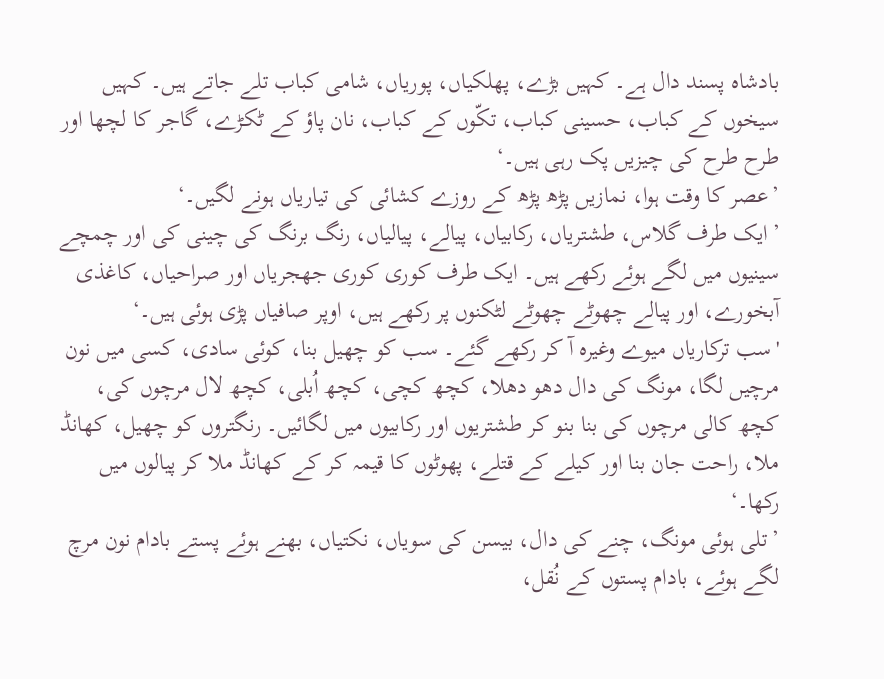بادشاہ پسند دال ہے۔ کہیں بڑے، پھلکیاں، پوریاں، شامی کباب تلے جاتے ہیں۔ کہیں سیخوں کے کباب، حسینی کباب، تکّوں کے کباب، نان پاؤ کے ٹکڑے، گاجر کا لچھا اور طرح طرح کی چیزیں پک رہی ہیں۔‘
’عصر کا وقت ہوا، نمازیں پڑھ پڑھ کے روزے کشائی کی تیاریاں ہونے لگیں۔‘
’ایک طرف گلاس، طشتریاں، رکابیاں، پیالے، پیالیاں، رنگ برنگ کی چینی کی اور چمچے سینیوں میں لگے ہوئے رکھے ہیں۔ ایک طرف کوری کوری جھجریاں اور صراحیاں، کاغذی آبخورے، اور پیالے چھوٹے چھوٹے لٹکنوں پر رکھے ہیں، اوپر صافیاں پڑی ہوئی ہیں۔‘
'سب ترکاریاں میوے وغیرہ آ کر رکھے گئے۔ سب کو چھیل بنا، کوئی سادی، کسی میں نون مرچیں لگا، مونگ کی دال دھو دھلا، کچھ کچی، کچھ اُبلی، کچھ لال مرچوں کی، کچھ کالی مرچوں کی بنا بنو کر طشتریوں اور رکابیوں میں لگائیں۔ رنگتروں کو چھیل، کھانڈ ملا، راحت جان بنا اور کیلے کے قتلے، پھوٹوں کا قیمہ کر کے کھانڈ ملا کر پیالوں میں رکھا۔‘
’تلی ہوئی مونگ، چنے کی دال، بیسن کی سویاں، نکتیاں، بھنے ہوئے پستے بادام نون مرچ لگے ہوئے، بادام پستوں کے نُقل،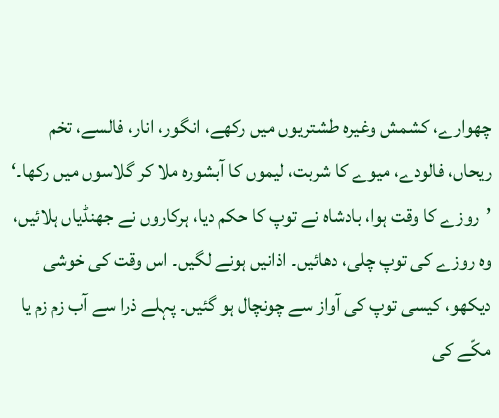چھوارے، کشمش وغیرہ طشتریوں میں رکھے، انگور، انار، فالسے، تخم ریحاں، فالودے، میوے کا شربت، لیموں کا آبشورہ ملا کر گلاسوں میں رکھا۔‘
’روزے کا وقت ہوا، بادشاہ نے توپ کا حکم دیا، ہرکاروں نے جھنڈیاں ہلائیں، وہ روزے کی توپ چلی، دھائیں۔ اذانیں ہونے لگیں۔ اس وقت کی خوشی دیکھو، کیسی توپ کی آواز سے چونچال ہو گئیں۔ پہلے ذرا سے آب زم زم یا مکّے کی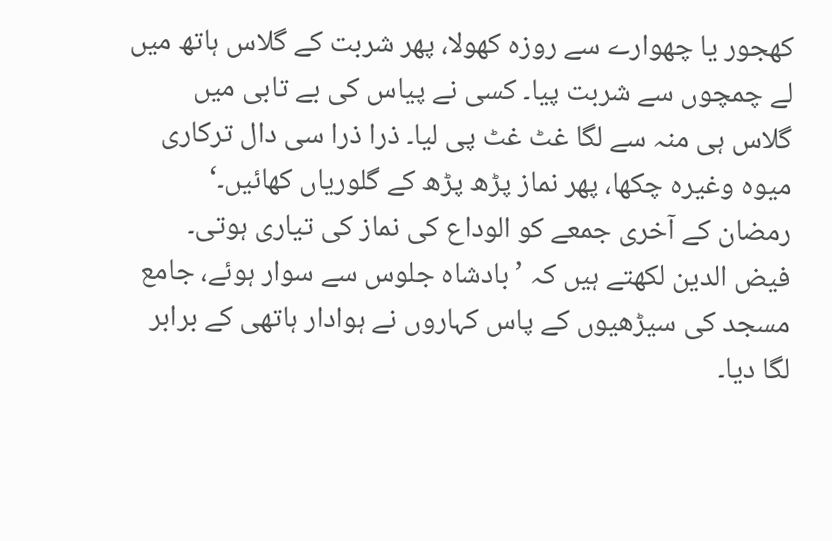کھجور یا چھوارے سے روزہ کھولا، پھر شربت کے گلاس ہاتھ میں لے چمچوں سے شربت پیا۔ کسی نے پیاس کی بے تابی میں گلاس ہی منہ سے لگا غٹ غٹ پی لیا۔ ذرا ذرا سی دال ترکاری میوہ وغیرہ چکھا، پھر نماز پڑھ پڑھ کے گلوریاں کھائیں۔‘
رمضان کے آخری جمعے کو الوداع کی نماز کی تیاری ہوتی۔
فیض الدین لکھتے ہیں کہ ’بادشاہ جلوس سے سوار ہوئے، جامع مسجد کی سیڑھیوں کے پاس کہاروں نے ہوادار ہاتھی کے برابر لگا دیا۔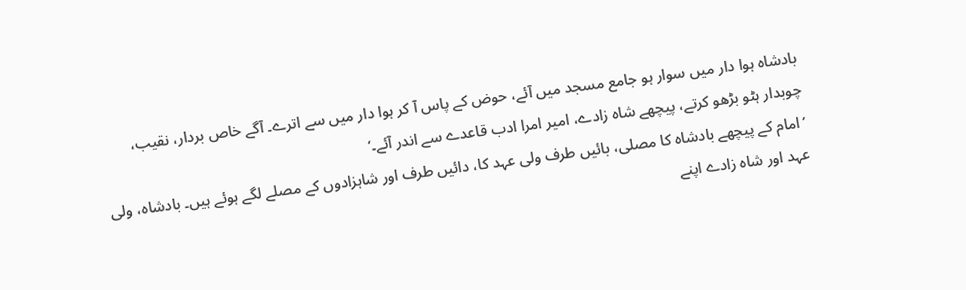بادشاہ ہوا دار میں سوار ہو جامع مسجد میں آئے، حوض کے پاس آ کر ہوا دار میں سے اترے۔ آگے خاص بردار، نقیب، چوبدار ہٹو بڑھو کرتے، پیچھے شاہ زادے، امیر امرا ادب قاعدے سے اندر آئے۔‘
’امام کے پیچھے بادشاہ کا مصلی، بائیں طرف ولی عہد کا، دائیں طرف اور شاہزادوں کے مصلے لگے ہوئے ہیں۔ بادشاہ، ولی عہد اور شاہ زادے اپنے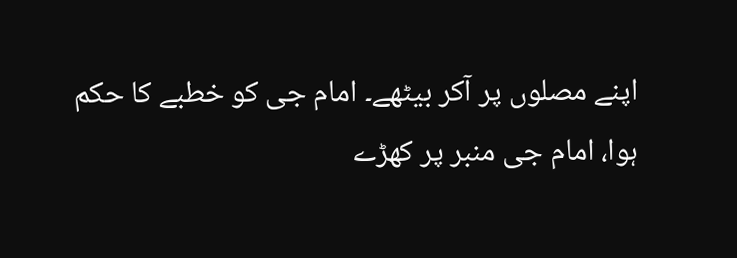اپنے مصلوں پر آکر بیٹھے۔ امام جی کو خطبے کا حکم ہوا، امام جی منبر پر کھڑے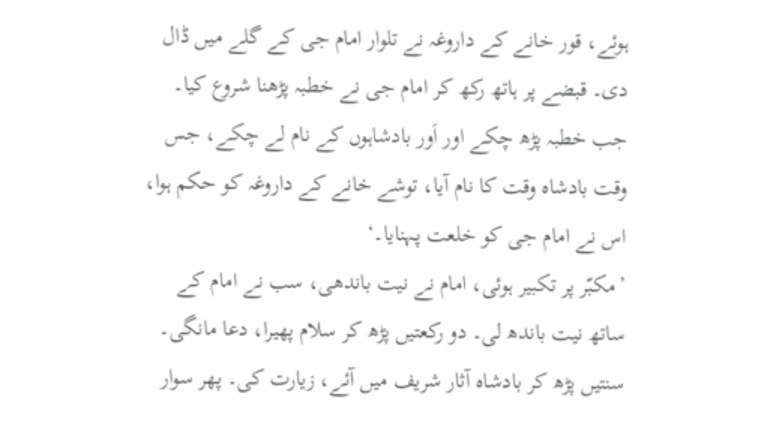ہوئے، قور خانے کے داروغہ نے تلوار امام جی کے گلے میں ڈال دی۔ قبضے پر ہاتھ رکھ کر امام جی نے خطبہ پڑھنا شروع کیا۔ جب خطبہ پڑھ چکے اور اَور بادشاہوں کے نام لے چکے، جس وقت بادشاہ وقت کا نام آیا، توشے خانے کے داروغہ کو حکم ہوا، اس نے امام جی کو خلعت پہنایا۔‘
’مکبّر پر تکبیر ہوئی، امام نے نیت باندھی، سب نے امام کے ساتھ نیت باندھ لی۔ دو رکعتیں پڑھ کر سلام پھیرا، دعا مانگی۔ سنتیں پڑھ کر بادشاہ آثار شریف میں آئے، زیارت کی۔ پھر سوار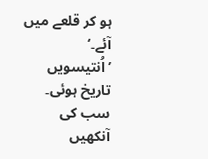ہو کر قلعے میں آئے۔‘
’اُنتیسویں تاریخ ہوئی۔ سب کی آنکھیں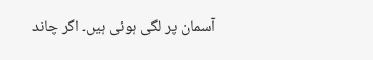آسمان پر لگی ہوئی ہیں۔ اگر چاند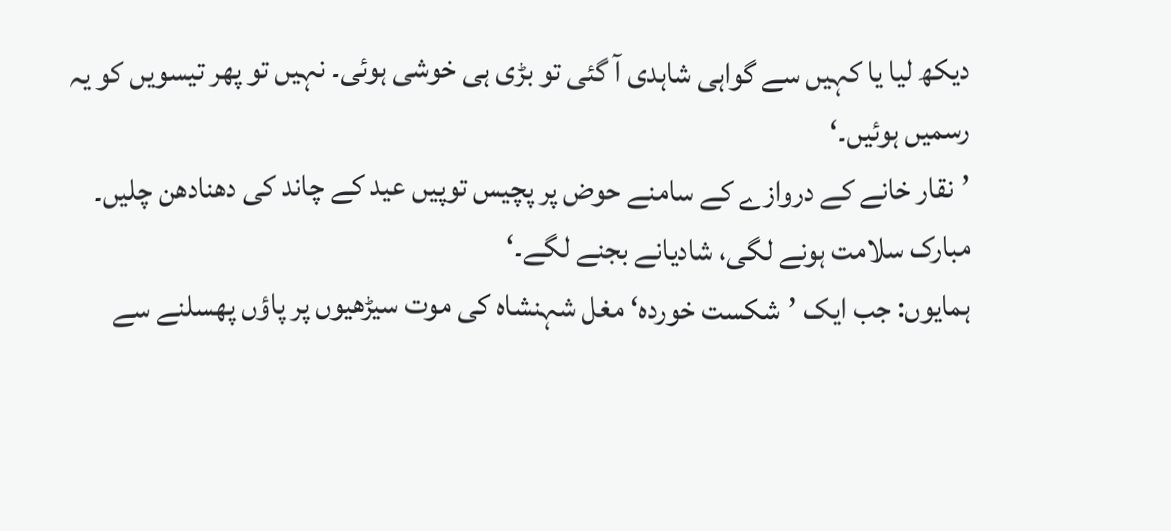دیکھ لیا یا کہیں سے گواہی شاہدی آ گئی تو بڑی ہی خوشی ہوئی۔ نہیں تو پھر تیسویں کو یہ رسمیں ہوئیں۔‘
’نقار خانے کے دروازے کے سامنے حوض پر پچیس توپیں عید کے چاند کی دھنادھن چلیں۔ مبارک سلامت ہونے لگی، شادیانے بجنے لگے۔‘
ہمایوں: جب ایک ’شکست خوردہ‘ مغل شہنشاہ کی موت سیڑھیوں پر پاؤں پھسلنے سے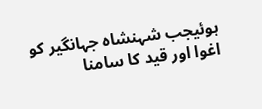ہوئیجب شہنشاہ جہانگیر کو اغوا اور قید کا سامنا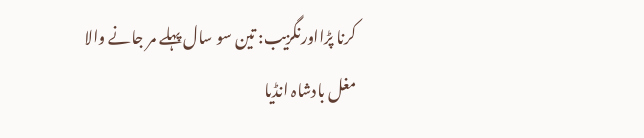کرنا پڑااورنگزیب: تین سو سال پہلے مر جانے والا مغل بادشاہ انڈیا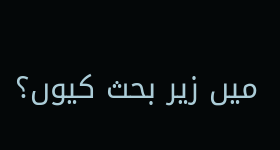میں زیر بحث کیوں؟